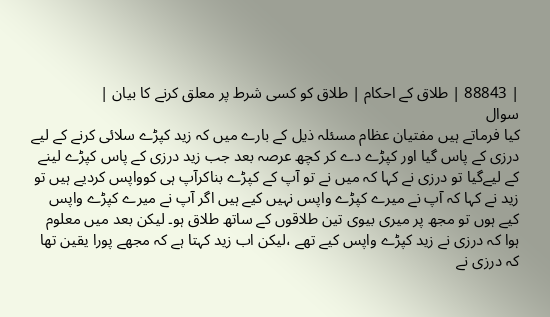| 88843 | طلاق کے احکام | طلاق کو کسی شرط پر معلق کرنے کا بیان |
سوال
کیا فرماتے ہیں مفتیان عظام مسئلہ ذیل کے بارے میں کہ زید کپڑے سلائی کرنے کے لیے درزی کے پاس گیا اور کپڑے دے کر کچھ عرصہ بعد جب زید درزی کے پاس کپڑے لینے کے لیےگیا تو درزی نے کہا کہ میں نے تو آپ کے کپڑے بناکرآپ ہی کوواپس کردیے ہیں تو زید نے کہا کہ آپ نے میرے کپڑے واپس نہیں کیے ہیں اگر آپ نے میرے کپڑے واپس کیے ہوں تو مجھ پر میری بیوی تین طلاقوں کے ساتھ طلاق ہو۔ لیکن بعد میں معلوم ہوا کہ درزی نے زید کپڑے واپس کیے تھے ،لیکن اب زید کہتا ہے کہ مجھے پورا یقین تھا کہ درزی نے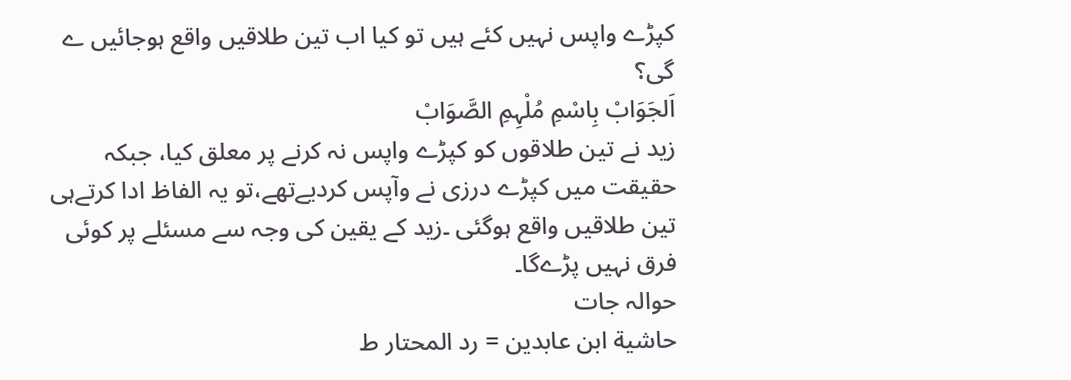کپڑے واپس نہیں کئے ہیں تو کیا اب تین طلاقیں واقع ہوجائیں ے گی؟
اَلجَوَابْ بِاسْمِ مُلْہِمِ الصَّوَابْ
زید نے تین طلاقوں کو کپڑے واپس نہ کرنے پر معلق کیا، جبکہ حقیقت میں کپڑے درزی نے وآپس کردیےتھے،تو یہ الفاظ ادا کرتےہی تین طلاقیں واقع ہوگئی ۔زید کے یقین کی وجہ سے مسئلے پر کوئی فرق نہیں پڑےگا۔
حوالہ جات
حاشية ابن عابدين = رد المحتار ط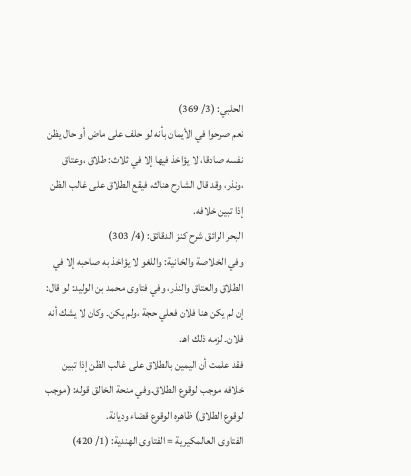الحلبي: (3/ 369)
نعم صرحوا في الأيمان بأنه لو حلف على ماض أو حال يظن نفسه صادقا، لا يؤاخذ فيها إلا في ثلاث: طلاق ،وعتاق ،ونذر، وقد قال الشارح هناك، فيقع الطلاق على غالب الظن إذا تبين خلافه.
البحر الرائق شرح كنز الدقائق: (4/ 303)
وفي الخلاصة والخانية: واللغو لا يؤاخذ به صاحبه إلا في الطلاق والعتاق والنذر، وفي فتاوى محمد بن الوليد: لو قال: إن لم يكن هنا فلان فعلي حجة ،ولم يكن۔ وكان لا يشك أنه فلان۔ لزمه ذلك اهـ.
فقد علمت أن اليمين بالطلاق على غالب الظن إذا تبين خلافه موجب لوقوع الطلاق.وفي منحة الخالق قوله: (موجب لوقوع الطلاق) ظاهره الوقوع قضاء وديانة.
الفتاوى العالمكيرية = الفتاوى الهندية: (1/ 420)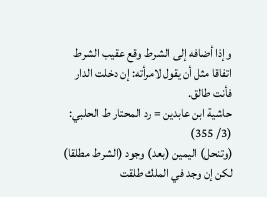وإذا أضافه إلى الشرط وقع عقيب الشرط اتفاقا مثل أن يقول لامرأته: إن دخلت الدار فأنت طالق.
حاشية ابن عابدين = رد المحتار ط الحلبي: (3/ 355)
(وتنحل) اليمين (بعد) وجود (الشرط مطلقا) لكن إن وجد في الملك طلقت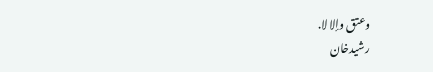وعتق وإلا لا.
رشیدخان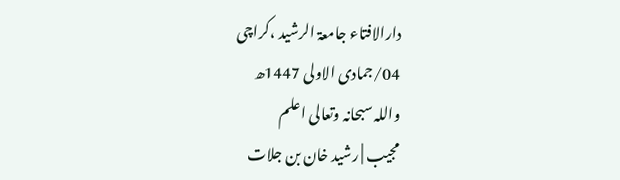دارالافتاء جامعۃ الرشید ،کراچی
04/جمادی الاولی 1447ھ
واللہ سبحانہ وتعالی اعلم
مجیب | رشید خان بن جلات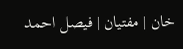خان | مفتیان | فیصل احمد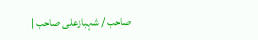صاحب / شہبازعلی صاحب |